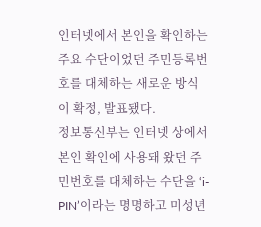인터넷에서 본인을 확인하는 주요 수단이었던 주민등록번호를 대체하는 새로운 방식이 확정, 발표됐다.
정보통신부는 인터넷 상에서 본인 확인에 사용돼 왔던 주민번호를 대체하는 수단을 ‘i-PIN’이라는 명명하고 미성년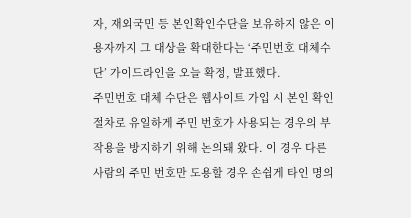자, 재외국민 등 본인확인수단을 보유하지 않은 이용자까지 그 대상을 확대한다는 ‘주민번호 대체수단’ 가이드라인을 오늘 확정, 발표했다.
주민번호 대체 수단은 웹사이트 가입 시 본인 확인 절차로 유일하게 주민 번호가 사용되는 경우의 부작용을 방지하기 위해 논의돼 왔다. 이 경우 다른 사람의 주민 번호만 도용할 경우 손쉽게 타인 명의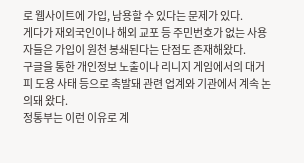로 웹사이트에 가입, 남용할 수 있다는 문제가 있다.
게다가 재외국인이나 해외 교포 등 주민번호가 없는 사용자들은 가입이 원천 봉쇄된다는 단점도 존재해왔다.
구글을 통한 개인정보 노출이나 리니지 게임에서의 대거 피 도용 사태 등으로 촉발돼 관련 업계와 기관에서 계속 논의돼 왔다.
정통부는 이런 이유로 계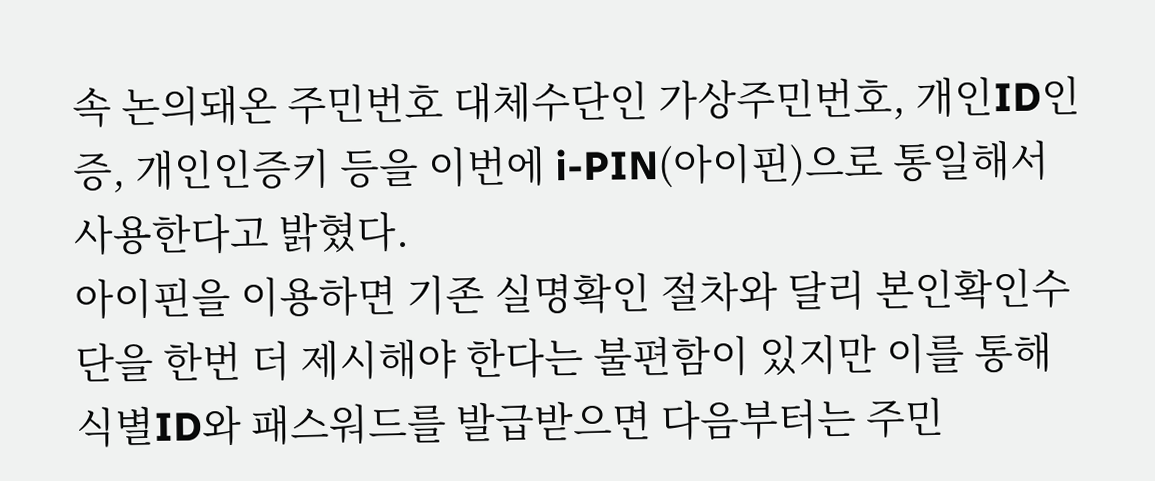속 논의돼온 주민번호 대체수단인 가상주민번호, 개인ID인증, 개인인증키 등을 이번에 i-PIN(아이핀)으로 통일해서 사용한다고 밝혔다.
아이핀을 이용하면 기존 실명확인 절차와 달리 본인확인수단을 한번 더 제시해야 한다는 불편함이 있지만 이를 통해 식별ID와 패스워드를 발급받으면 다음부터는 주민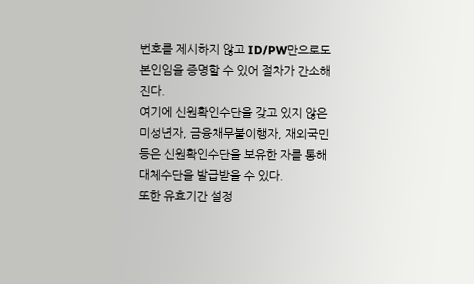번호를 제시하지 않고 ID/PW만으로도 본인임을 증명할 수 있어 절차가 간소해진다.
여기에 신원확인수단을 갖고 있지 않은 미성년자, 금융채무불이행자, 재외국민 등은 신원확인수단을 보유한 자를 통해 대체수단을 발급받을 수 있다.
또한 유효기간 설정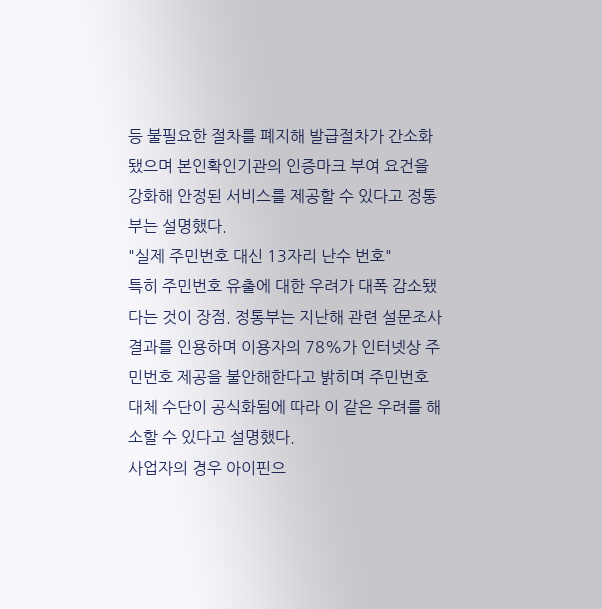등 불필요한 절차를 폐지해 발급절차가 간소화됐으며 본인확인기관의 인증마크 부여 요건을 강화해 안정된 서비스를 제공할 수 있다고 정통부는 설명했다.
"실제 주민번호 대신 13자리 난수 번호"
특히 주민번호 유출에 대한 우려가 대폭 감소됐다는 것이 장점. 정통부는 지난해 관련 설문조사 결과를 인용하며 이용자의 78%가 인터넷상 주민번호 제공을 불안해한다고 밝히며 주민번호 대체 수단이 공식화됨에 따라 이 같은 우려를 해소할 수 있다고 설명했다.
사업자의 경우 아이핀으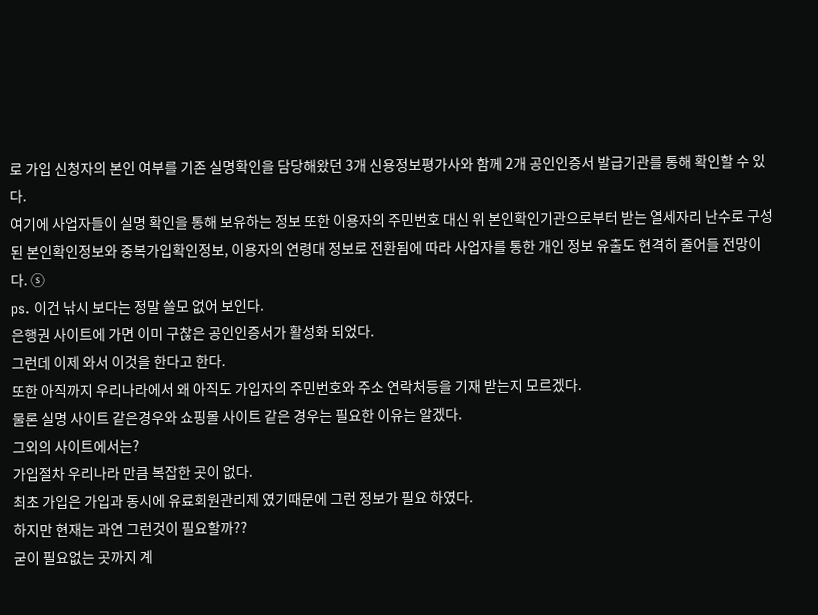로 가입 신청자의 본인 여부를 기존 실명확인을 담당해왔던 3개 신용정보평가사와 함께 2개 공인인증서 발급기관를 통해 확인할 수 있다.
여기에 사업자들이 실명 확인을 통해 보유하는 정보 또한 이용자의 주민번호 대신 위 본인확인기관으로부터 받는 열세자리 난수로 구성된 본인확인정보와 중복가입확인정보, 이용자의 연령대 정보로 전환됨에 따라 사업자를 통한 개인 정보 유출도 현격히 줄어들 전망이다. ⓢ
ps. 이건 낚시 보다는 정말 쓸모 없어 보인다.
은행권 사이트에 가면 이미 구찮은 공인인증서가 활성화 되었다.
그런데 이제 와서 이것을 한다고 한다.
또한 아직까지 우리나라에서 왜 아직도 가입자의 주민번호와 주소 연락처등을 기재 받는지 모르겠다.
물론 실명 사이트 같은경우와 쇼핑몰 사이트 같은 경우는 필요한 이유는 알겠다.
그외의 사이트에서는?
가입절차 우리나라 만큼 복잡한 곳이 없다.
최초 가입은 가입과 동시에 유료회원관리제 였기때문에 그런 정보가 필요 하였다.
하지만 현재는 과연 그런것이 필요할까??
굳이 필요없는 곳까지 계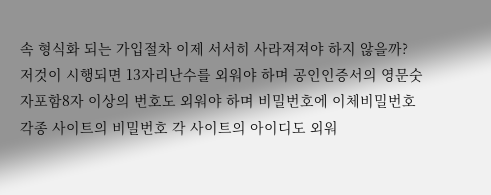속 형식화 되는 가입절차 이제 서서히 사라져져야 하지 않을까?
저것이 시행되면 13자리난수를 외워야 하며 공인인증서의 영문숫자포함8자 이상의 번호도 외워야 하며 비밀번호에 이체비밀번호 각종 사이트의 비밀번호 각 사이트의 아이디도 외워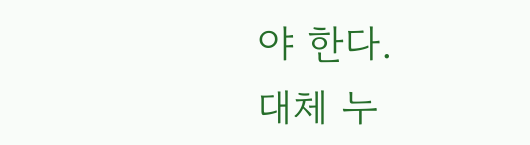야 한다.
대체 누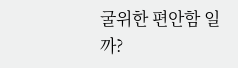굴위한 편안함 일까?